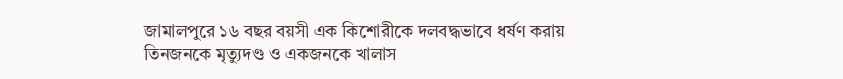জামালপুরে ১৬ বছর বয়সী এক কিশোরীকে দলবদ্ধভাবে ধর্ষণ করায় তিনজনকে মৃত্যুদণ্ড ও একজনকে খালাস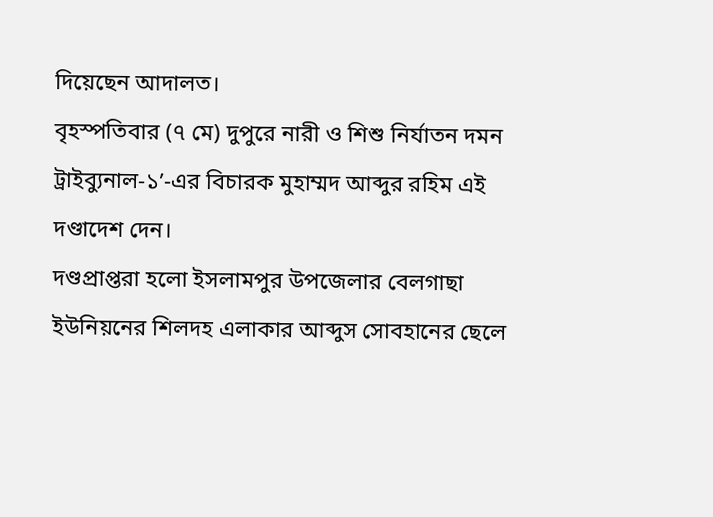দিয়েছেন আদালত।
বৃহস্পতিবার (৭ মে) দুপুরে নারী ও শিশু নির্যাতন দমন ট্রাইব্যুনাল-১’-এর বিচারক মুহাম্মদ আব্দুর রহিম এই দণ্ডাদেশ দেন।
দণ্ডপ্রাপ্তরা হলো ইসলামপুর উপজেলার বেলগাছা ইউনিয়নের শিলদহ এলাকার আব্দুস সোবহানের ছেলে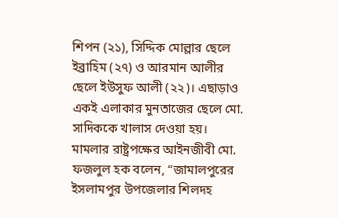শিপন (২১), সিদ্দিক মোল্লার ছেলে ইব্রাহিম (২৭) ও আরমান আলীর ছেলে ইউসুফ আলী (২২)। এছাড়াও একই এলাকার মুনতাজের ছেলে মো. সাদিককে খালাস দেওয়া হয়।
মামলার রাষ্ট্রপক্ষের আইনজীবী মো. ফজলুল হক বলেন, “জামালপুরের ইসলামপুর উপজেলার শিলদহ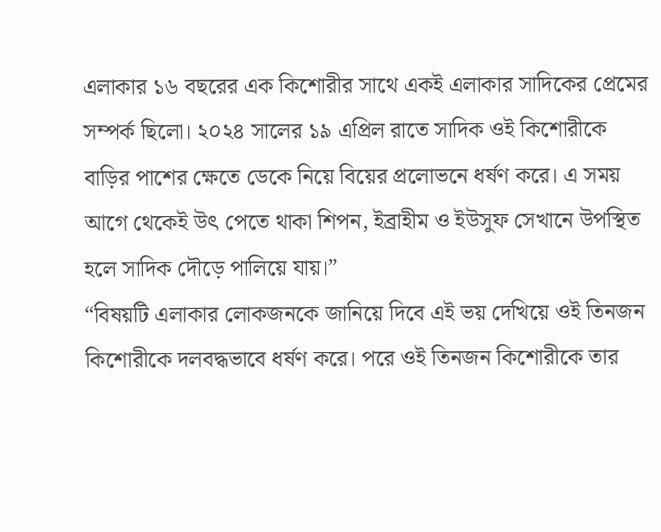এলাকার ১৬ বছরের এক কিশোরীর সাথে একই এলাকার সাদিকের প্রেমের সম্পর্ক ছিলো। ২০২৪ সালের ১৯ এপ্রিল রাতে সাদিক ওই কিশোরীকে বাড়ির পাশের ক্ষেতে ডেকে নিয়ে বিয়ের প্রলোভনে ধর্ষণ করে। এ সময় আগে থেকেই উৎ পেতে থাকা শিপন, ইব্রাহীম ও ইউসুফ সেখানে উপস্থিত হলে সাদিক দৌড়ে পালিয়ে যায়।”
“বিষয়টি এলাকার লোকজনকে জানিয়ে দিবে এই ভয় দেখিয়ে ওই তিনজন কিশোরীকে দলবদ্ধভাবে ধর্ষণ করে। পরে ওই তিনজন কিশোরীকে তার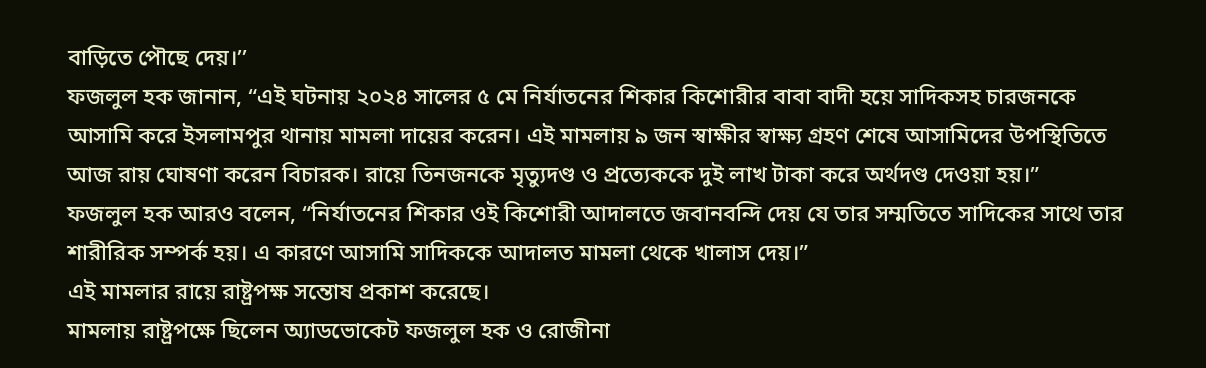বাড়িতে পৌছে দেয়।’’
ফজলুল হক জানান, “এই ঘটনায় ২০২৪ সালের ৫ মে নির্যাতনের শিকার কিশোরীর বাবা বাদী হয়ে সাদিকসহ চারজনকে আসামি করে ইসলামপুর থানায় মামলা দায়ের করেন। এই মামলায় ৯ জন স্বাক্ষীর স্বাক্ষ্য গ্রহণ শেষে আসামিদের উপস্থিতিতে আজ রায় ঘোষণা করেন বিচারক। রায়ে তিনজনকে মৃত্যুদণ্ড ও প্রত্যেককে দুই লাখ টাকা করে অর্থদণ্ড দেওয়া হয়।”
ফজলুল হক আরও বলেন, “নির্যাতনের শিকার ওই কিশোরী আদালতে জবানবন্দি দেয় যে তার সম্মতিতে সাদিকের সাথে তার শারীরিক সম্পর্ক হয়। এ কারণে আসামি সাদিককে আদালত মামলা থেকে খালাস দেয়।”
এই মামলার রায়ে রাষ্ট্রপক্ষ সন্তোষ প্রকাশ করেছে।
মামলায় রাষ্ট্রপক্ষে ছিলেন অ্যাডভোকেট ফজলুল হক ও রোজীনা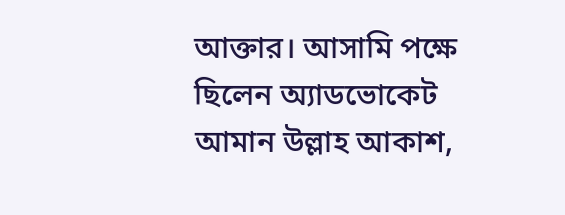আক্তার। আসামি পক্ষে ছিলেন অ্যাডভোকেট আমান উল্লাহ আকাশ,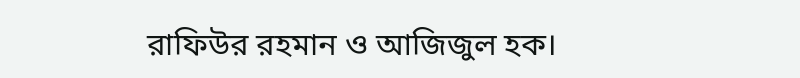রাফিউর রহমান ও আজিজুল হক।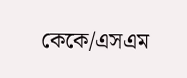কেকে/এসএম